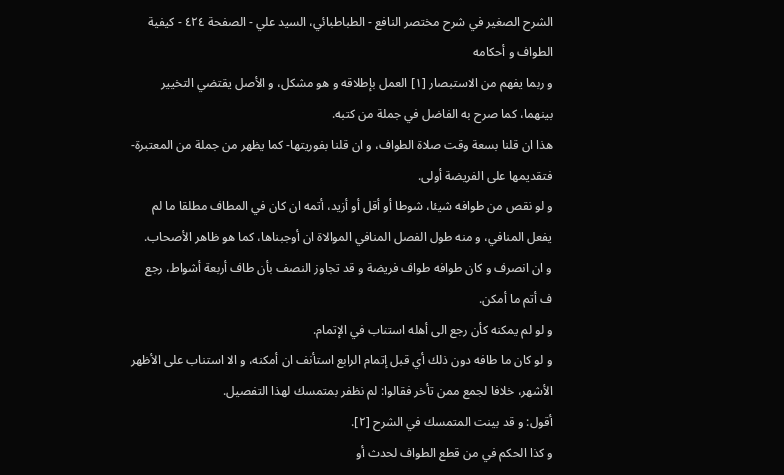الشرح الصغير في شرح مختصر النافع - الطباطبائي، السيد علي - الصفحة ٤٢٤ - كيفية الطواف و أحكامه
و ربما يفهم من الاستبصار [١] العمل بإطلاقه و هو مشكل، و الأصل يقتضي التخيير بينهما، كما صرح به الفاضل في جملة من كتبه.
هذا ان قلنا بسعة وقت صلاة الطواف، و ان قلنا بفوريتها- كما يظهر من جملة من المعتبرة- فتقديمها على الفريضة أولى.
و لو نقص من طوافه شيئا، شوطا أو أقل أو أزيد، أتمه ان كان في المطاف مطلقا ما لم يفعل المنافي، و منه طول الفصل المنافي الموالاة ان أوجبناها، كما هو ظاهر الأصحاب.
و ان انصرف و كان طوافه طواف فريضة و قد تجاوز النصف بأن طاف أربعة أشواط، رجع ف أتم ما أمكن.
و لو لم يمكنه كأن رجع الى أهله استناب في الإتمام.
و لو كان ما طافه دون ذلك أي قبل إتمام الرابع استأنف ان أمكنه، و الا استناب على الأظهر الأشهر، خلافا لجمع ممن تأخر فقالوا: لم نظفر بمتمسك لهذا التفصيل.
أقول: و قد بينت المتمسك في الشرح [٢].
و كذا الحكم في من قطع الطواف لحدث أو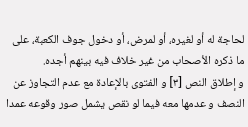لحاجة له أو لغيره، أو لمرض، أو دخول جوف الكعبة، على ما ذكره الأصحاب من غير خلاف فيه بينهم أجده.
و إطلاق النص [٣] و الفتوى بالإعادة مع عدم التجاوز عن النصف و عدمها معه فيما لو نقص يشمل صور وقوعه عمدا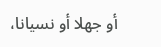أو جهلا أو نسيانا،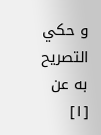و حكي التصريح به عن
[١]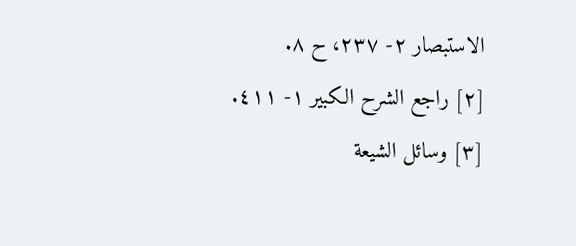الاستبصار ٢- ٢٣٧، ح ٨.
[٢] راجع الشرح الكبير ١- ٤١١.
[٣] وسائل الشيعة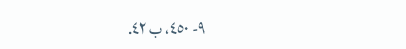٩- ٤٥٠، ب ٤٢.